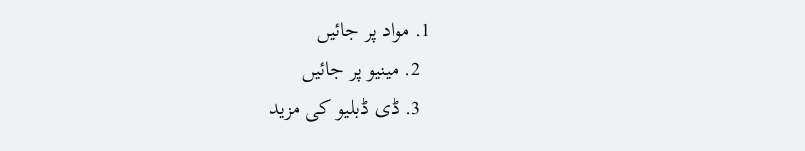1. مواد پر جائیں
  2. مینیو پر جائیں
  3. ڈی ڈبلیو کی مزید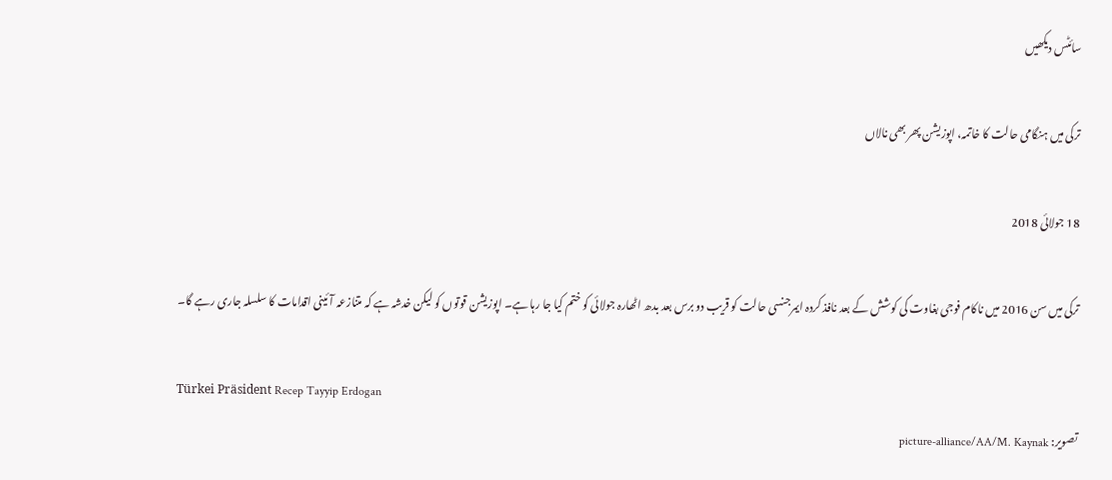سائٹس دیکھیں

ترکی ميں ہنگامی حالت کا خاتمہ، اپوزيشن پھر بھی نالاں

18 جولائی 2018

ترکی ميں سن 2016 ميں ناکام فوجی بغاوت کی کوشش کے بعد نافذ کردہ ايمرجنسی حالت کو قريب دو برس بعد بدھ اٹھارہ جولائی کو ختم کيا جا رہا ہے۔ اپوزيشن قوتوں کو ليکن خدشہ ہے کہ متنازعہ آئينی اقدامات کا سلسلہ جاری رہے گا۔

Türkei Präsident Recep Tayyip Erdogan
تصویر: picture-alliance/AA/M. Kaynak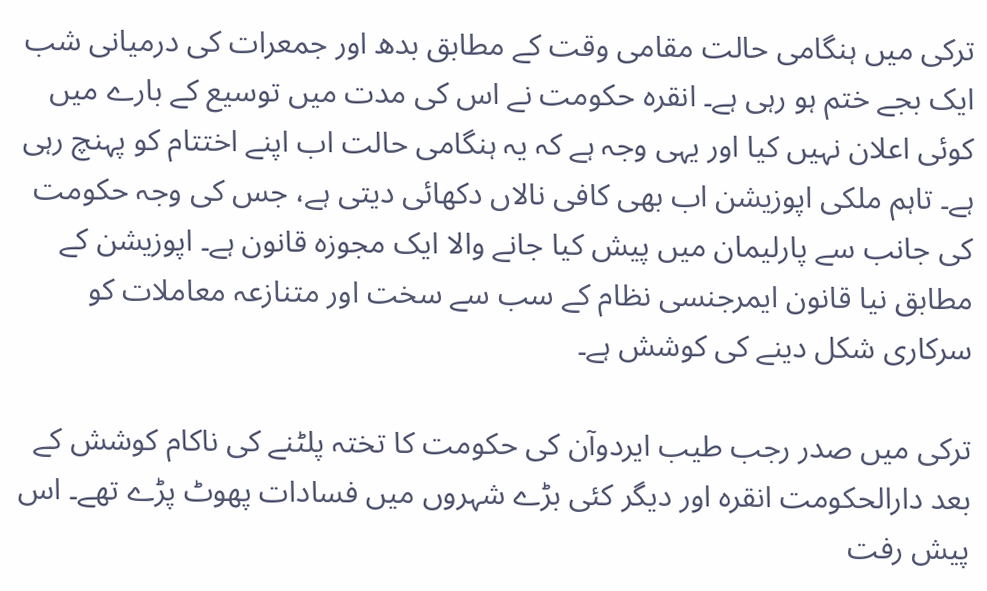ترکی ميں ہنگامی حالت مقامی وقت کے مطابق بدھ اور جمعرات کی درميانی شب ايک بجے ختم ہو رہی ہے۔ انقرہ حکومت نے اس کی مدت ميں توسيع کے بارے ميں کوئی اعلان نہيں کيا اور يہی وجہ ہے کہ يہ ہنگامی حالت اب اپنے اختتام کو پہنچ رہی ہے۔ تاہم ملکی اپوزيشن اب بھی کافی نالاں دکھائی ديتی ہے، جس کی وجہ حکومت کی جانب سے پارليمان ميں پيش کيا جانے والا ايک مجوزہ قانون ہے۔ اپوزيشن کے مطابق نيا قانون ايمرجنسی نظام کے سب سے سخت اور متنازعہ معاملات کو سرکاری شکل دينے کی کوشش ہے۔

ترکی ميں صدر رجب طيب ايردوآن کی حکومت کا تختہ پلٹنے کی ناکام کوشش کے بعد دارالحکومت انقرہ اور ديگر کئی بڑے شہروں ميں فسادات پھوٹ پڑے تھے۔ اس پيش رفت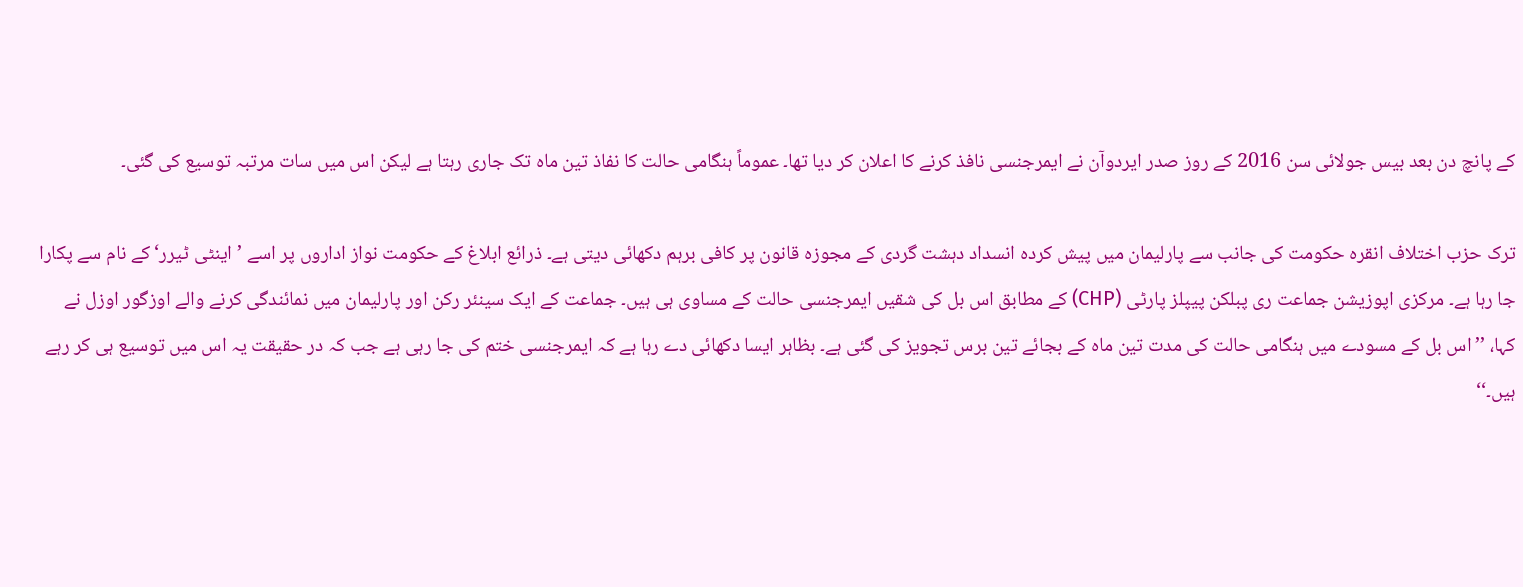کے پانچ دن بعد بيس جولائی سن 2016 کے روز صدر ايردوآن نے ايمرجنسی نافذ کرنے کا اعلان کر ديا تھا۔ عموماً ہنگامی حالت کا نفاذ تين ماہ تک جاری رہتا ہے ليکن اس ميں سات مرتبہ توسيع کی گئی۔

ترک حزب اختلاف انقرہ حکومت کی جانب سے پارليمان ميں پيش کردہ انسداد دہشت گردی کے مجوزہ قانون پر کافی برہم دکھائی ديتی ہے۔ ذرائع ابلاغ کے حکومت نواز اداروں پر اسے ’اينٹی ٹيرر‘ کے نام سے پکارا جا رہا ہے۔ مرکزی اپوزيشن جماعت ری پبلکن پيپلز پارٹی (CHP) کے مطابق اس بل کی شقيں ايمرجنسی حالت کے مساوی ہی ہيں۔ جماعت کے ايک سينئر رکن اور پارليمان ميں نمائندگی کرنے والے اوزگور اوزل نے کہا، ’’اس بل کے مسودے ميں ہنگامی حالت کی مدت تين ماہ کے بجائے تين برس تجويز کی گئی ہے۔ بظاہر ايسا دکھائی دے رہا ہے کہ ايمرجنسی ختم کی جا رہی ہے جب کہ در حقيقت يہ اس ميں توسيع ہی کر رہے ہيں۔‘‘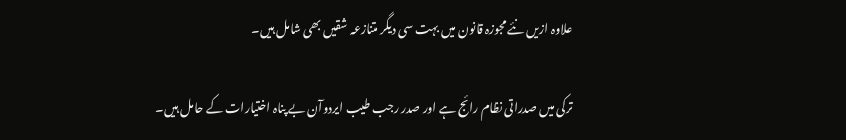علاوہ ازيں نئے مجوزہ قانون ميں بہت سی ديگر متنازعہ شقيں بھی شامل ہيں۔

ترکی ميں صدراتی نظام رائج ہے اور صدر رجب طيب ايردوآن بے پناہ اختيارات کے حامل ہيں۔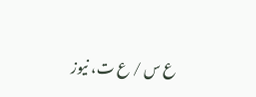ع س / ع ت، نيوز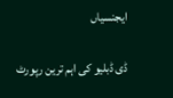ايجنسياں

ڈی ڈبلیو کی اہم ترین رپورٹ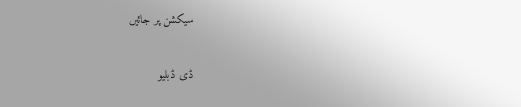سیکشن پر جائیں

ڈی ڈبلیو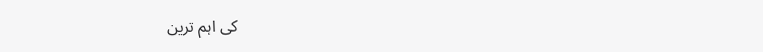کی اہم ترین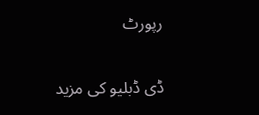رپورٹ

ڈی ڈبلیو کی مزید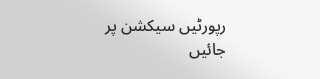رپورٹیں سیکشن پر جائیں